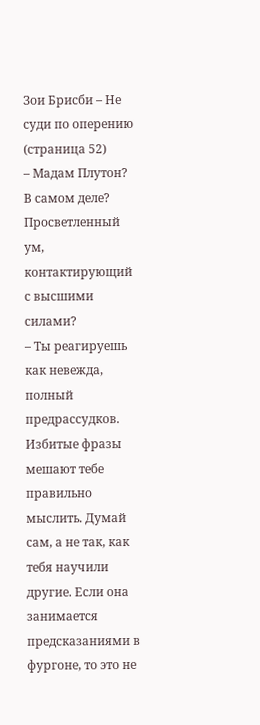Зои Брисби – Не суди по оперению (страница 52)
– Мадам Плутон? В самом деле? Просветленный ум, контактирующий с высшими силами?
– Ты реагируешь как невежда, полный предрассудков. Избитые фразы мешают тебе правильно мыслить. Думай сам, а не так, как тебя научили другие. Если она занимается предсказаниями в фургоне, то это не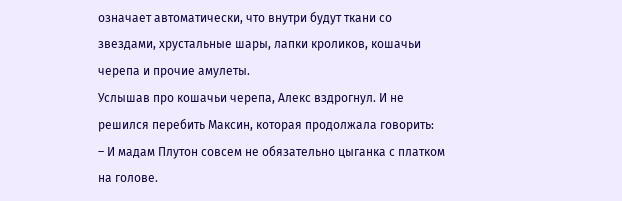означает автоматически, что внутри будут ткани со звездами, хрустальные шары, лапки кроликов, кошачьи черепа и прочие амулеты.
Услышав про кошачьи черепа, Алекс вздрогнул. И не решился перебить Максин, которая продолжала говорить:
– И мадам Плутон совсем не обязательно цыганка с платком на голове.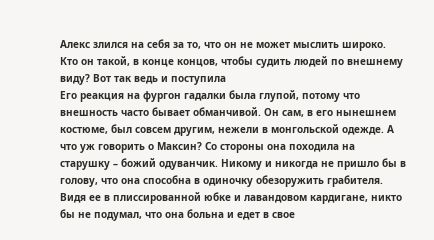Алекс злился на себя за то, что он не может мыслить широко. Кто он такой, в конце концов, чтобы судить людей по внешнему виду? Вот так ведь и поступила
Его реакция на фургон гадалки была глупой, потому что внешность часто бывает обманчивой. Он сам, в его нынешнем костюме, был совсем другим, нежели в монгольской одежде. А что уж говорить о Максин? Со стороны она походила на старушку – божий одуванчик. Никому и никогда не пришло бы в голову, что она способна в одиночку обезоружить грабителя. Видя ее в плиссированной юбке и лавандовом кардигане, никто бы не подумал, что она больна и едет в свое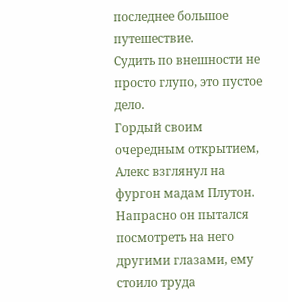последнее большое путешествие.
Судить по внешности не просто глупо, это пустое дело.
Гордый своим очередным открытием, Алекс взглянул на фургон мадам Плутон. Напрасно он пытался посмотреть на него другими глазами, ему стоило труда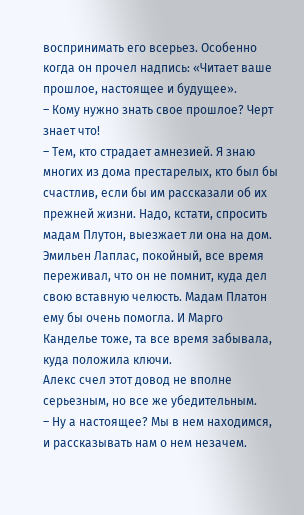воспринимать его всерьез. Особенно когда он прочел надпись: «Читает ваше прошлое, настоящее и будущее».
– Кому нужно знать свое прошлое? Черт знает что!
– Тем, кто страдает амнезией. Я знаю многих из дома престарелых, кто был бы счастлив, если бы им рассказали об их прежней жизни. Надо, кстати, спросить мадам Плутон, выезжает ли она на дом. Эмильен Лаплас, покойный, все время переживал, что он не помнит, куда дел свою вставную челюсть. Мадам Платон ему бы очень помогла. И Марго Канделье тоже, та все время забывала, куда положила ключи.
Алекс счел этот довод не вполне серьезным, но все же убедительным.
– Ну а настоящее? Мы в нем находимся, и рассказывать нам о нем незачем.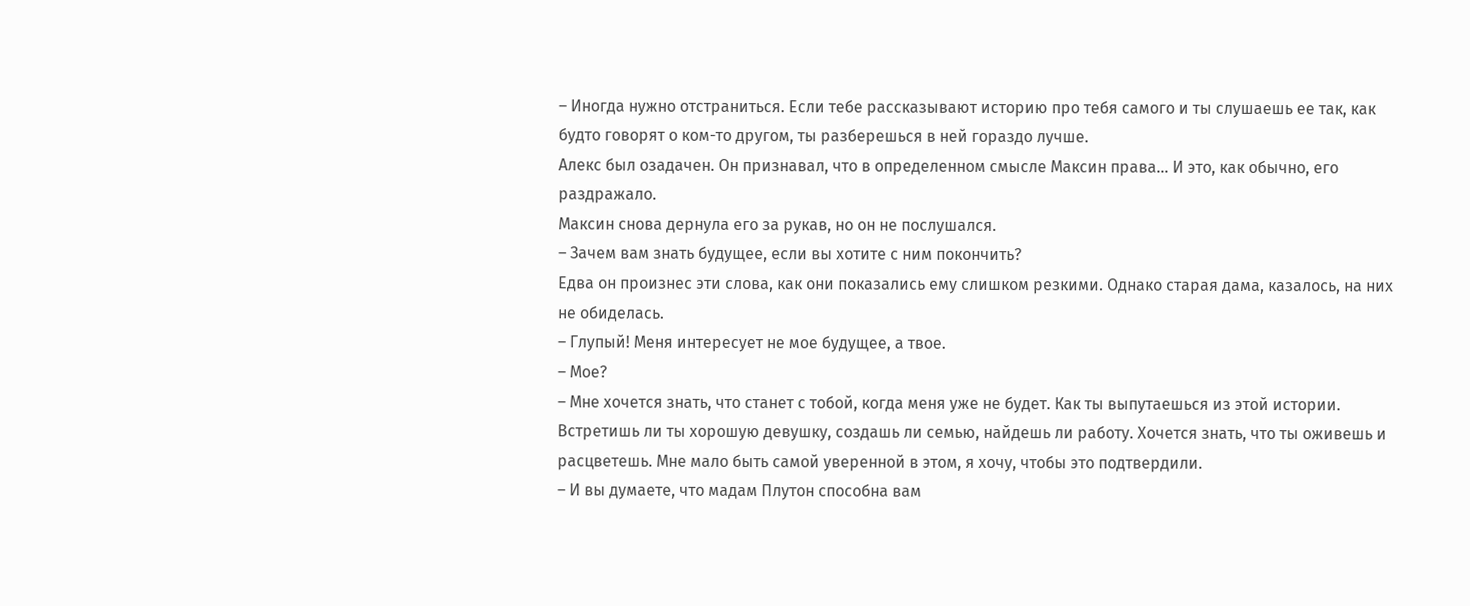– Иногда нужно отстраниться. Если тебе рассказывают историю про тебя самого и ты слушаешь ее так, как будто говорят о ком-то другом, ты разберешься в ней гораздо лучше.
Алекс был озадачен. Он признавал, что в определенном смысле Максин права… И это, как обычно, его раздражало.
Максин снова дернула его за рукав, но он не послушался.
– Зачем вам знать будущее, если вы хотите с ним покончить?
Едва он произнес эти слова, как они показались ему слишком резкими. Однако старая дама, казалось, на них не обиделась.
– Глупый! Меня интересует не мое будущее, а твое.
– Мое?
– Мне хочется знать, что станет с тобой, когда меня уже не будет. Как ты выпутаешься из этой истории. Встретишь ли ты хорошую девушку, создашь ли семью, найдешь ли работу. Хочется знать, что ты оживешь и расцветешь. Мне мало быть самой уверенной в этом, я хочу, чтобы это подтвердили.
– И вы думаете, что мадам Плутон способна вам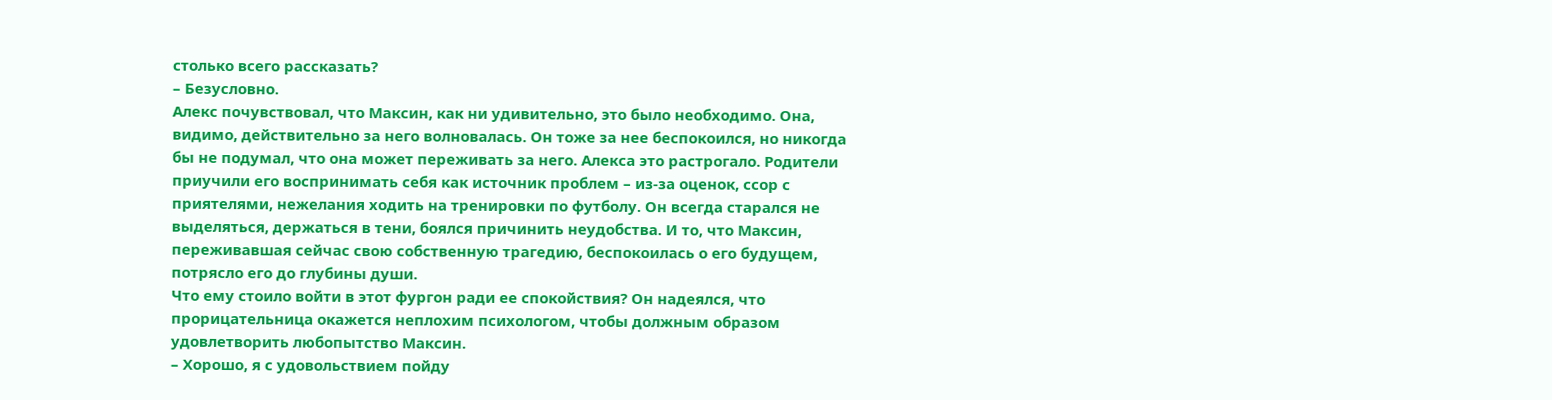столько всего рассказать?
– Безусловно.
Алекс почувствовал, что Максин, как ни удивительно, это было необходимо. Она, видимо, действительно за него волновалась. Он тоже за нее беспокоился, но никогда бы не подумал, что она может переживать за него. Алекса это растрогало. Родители приучили его воспринимать себя как источник проблем – из-за оценок, ссор с приятелями, нежелания ходить на тренировки по футболу. Он всегда старался не выделяться, держаться в тени, боялся причинить неудобства. И то, что Максин, переживавшая сейчас свою собственную трагедию, беспокоилась о его будущем, потрясло его до глубины души.
Что ему стоило войти в этот фургон ради ее спокойствия? Он надеялся, что прорицательница окажется неплохим психологом, чтобы должным образом удовлетворить любопытство Максин.
– Хорошо, я с удовольствием пойду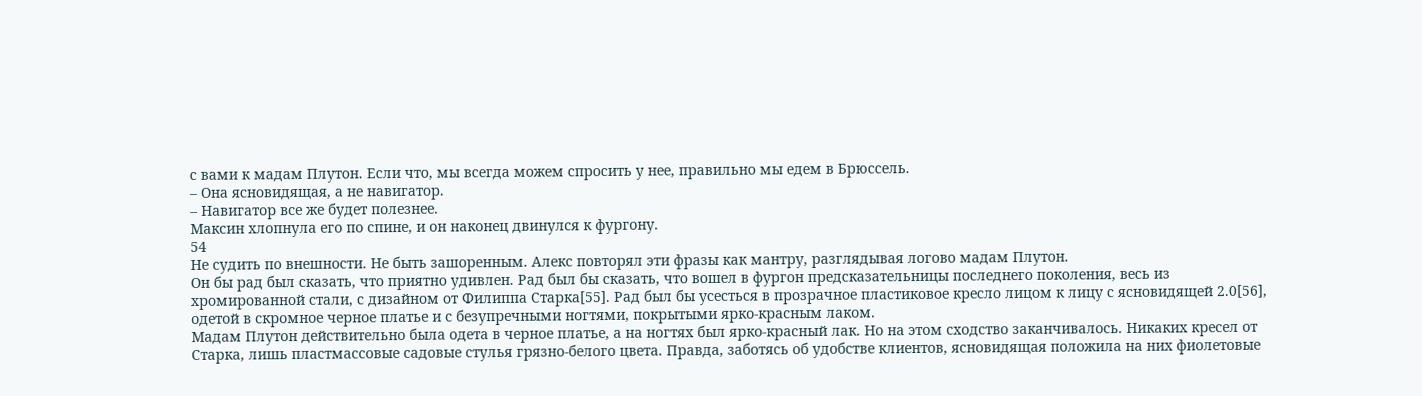с вами к мадам Плутон. Если что, мы всегда можем спросить у нее, правильно мы едем в Брюссель.
– Она ясновидящая, а не навигатор.
– Навигатор все же будет полезнее.
Максин хлопнула его по спине, и он наконец двинулся к фургону.
54
Не судить по внешности. Не быть зашоренным. Алекс повторял эти фразы как мантру, разглядывая логово мадам Плутон.
Он бы рад был сказать, что приятно удивлен. Рад был бы сказать, что вошел в фургон предсказательницы последнего поколения, весь из хромированной стали, с дизайном от Филиппа Старка[55]. Рад был бы усесться в прозрачное пластиковое кресло лицом к лицу с ясновидящей 2.0[56], одетой в скромное черное платье и с безупречными ногтями, покрытыми ярко-красным лаком.
Мадам Плутон действительно была одета в черное платье, а на ногтях был ярко-красный лак. Но на этом сходство заканчивалось. Никаких кресел от Старка, лишь пластмассовые садовые стулья грязно-белого цвета. Правда, заботясь об удобстве клиентов, ясновидящая положила на них фиолетовые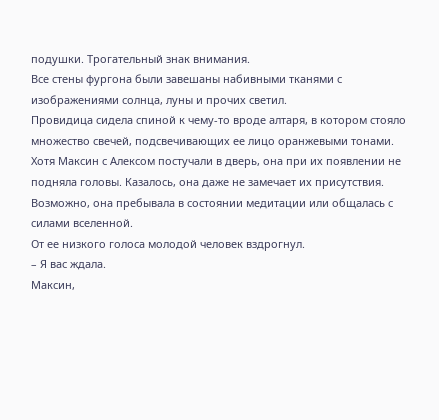подушки. Трогательный знак внимания.
Все стены фургона были завешаны набивными тканями с изображениями солнца, луны и прочих светил.
Провидица сидела спиной к чему-то вроде алтаря, в котором стояло множество свечей, подсвечивающих ее лицо оранжевыми тонами.
Хотя Максин с Алексом постучали в дверь, она при их появлении не подняла головы. Казалось, она даже не замечает их присутствия. Возможно, она пребывала в состоянии медитации или общалась с силами вселенной.
От ее низкого голоса молодой человек вздрогнул.
– Я вас ждала.
Максин,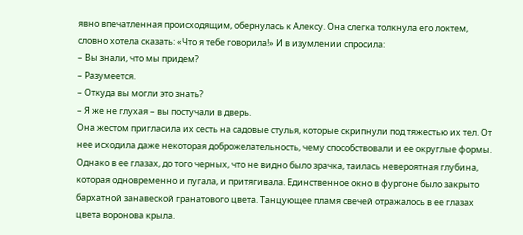явно впечатленная происходящим, обернулась к Алексу. Она слегка толкнула его локтем, словно хотела сказать: «Что я тебе говорила!» И в изумлении спросила:
– Вы знали, что мы придем?
– Разумеется.
– Откуда вы могли это знать?
– Я же не глухая – вы постучали в дверь.
Она жестом пригласила их сесть на садовые стулья, которые скрипнули под тяжестью их тел. От нее исходила даже некоторая доброжелательность, чему способствовали и ее округлые формы. Однако в ее глазах, до того черных, что не видно было зрачка, таилась невероятная глубина, которая одновременно и пугала, и притягивала. Единственное окно в фургоне было закрыто бархатной занавеской гранатового цвета. Танцующее пламя свечей отражалось в ее глазах цвета воронова крыла.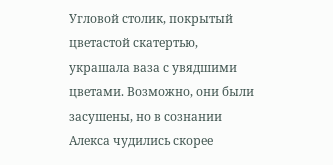Угловой столик, покрытый цветастой скатертью, украшала ваза с увядшими цветами. Возможно, они были засушены, но в сознании Алекса чудились скорее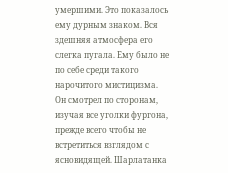умершими. Это показалось ему дурным знаком. Вся здешняя атмосфера его слегка пугала. Ему было не по себе среди такого нарочитого мистицизма. Он смотрел по сторонам, изучая все уголки фургона, прежде всего чтобы не встретиться взглядом с ясновидящей. Шарлатанка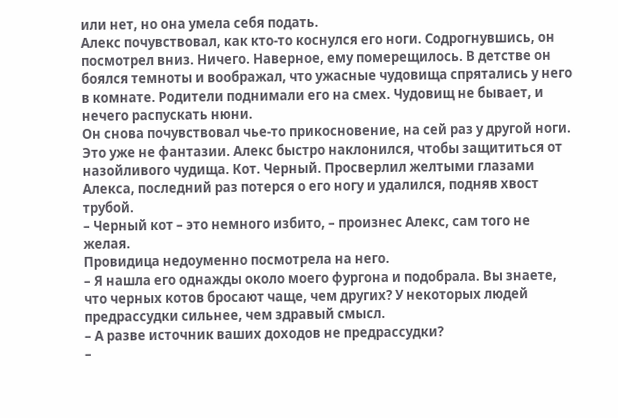или нет, но она умела себя подать.
Алекс почувствовал, как кто-то коснулся его ноги. Содрогнувшись, он посмотрел вниз. Ничего. Наверное, ему померещилось. В детстве он боялся темноты и воображал, что ужасные чудовища спрятались у него в комнате. Родители поднимали его на смех. Чудовищ не бывает, и нечего распускать нюни.
Он снова почувствовал чье-то прикосновение, на сей раз у другой ноги. Это уже не фантазии. Алекс быстро наклонился, чтобы защититься от назойливого чудища. Кот. Черный. Просверлил желтыми глазами Алекса, последний раз потерся о его ногу и удалился, подняв хвост трубой.
– Черный кот – это немного избито, – произнес Алекс, сам того не желая.
Провидица недоуменно посмотрела на него.
– Я нашла его однажды около моего фургона и подобрала. Вы знаете, что черных котов бросают чаще, чем других? У некоторых людей предрассудки сильнее, чем здравый смысл.
– А разве источник ваших доходов не предрассудки?
–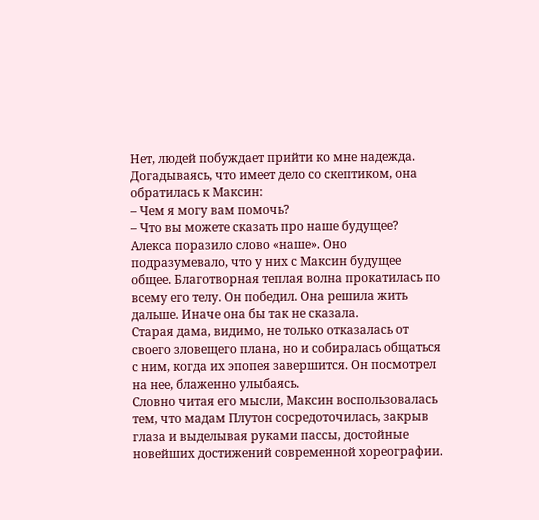Нет, людей побуждает прийти ко мне надежда.
Догадываясь, что имеет дело со скептиком, она обратилась к Максин:
– Чем я могу вам помочь?
– Что вы можете сказать про наше будущее?
Алекса поразило слово «наше». Оно подразумевало, что у них с Максин будущее общее. Благотворная теплая волна прокатилась по всему его телу. Он победил. Она решила жить дальше. Иначе она бы так не сказала.
Старая дама, видимо, не только отказалась от своего зловещего плана, но и собиралась общаться с ним, когда их эпопея завершится. Он посмотрел на нее, блаженно улыбаясь.
Словно читая его мысли, Максин воспользовалась тем, что мадам Плутон сосредоточилась, закрыв глаза и выделывая руками пассы, достойные новейших достижений современной хореографии.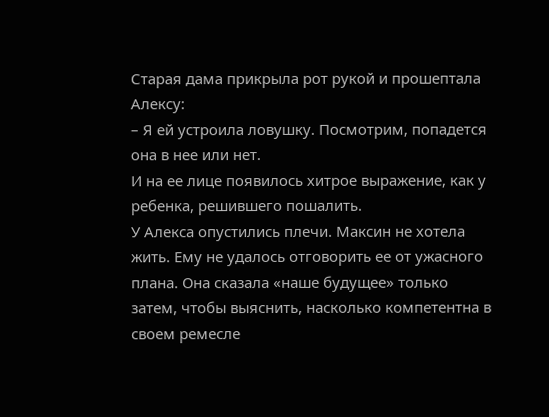Старая дама прикрыла рот рукой и прошептала Алексу:
– Я ей устроила ловушку. Посмотрим, попадется она в нее или нет.
И на ее лице появилось хитрое выражение, как у ребенка, решившего пошалить.
У Алекса опустились плечи. Максин не хотела жить. Ему не удалось отговорить ее от ужасного плана. Она сказала «наше будущее» только затем, чтобы выяснить, насколько компетентна в своем ремесле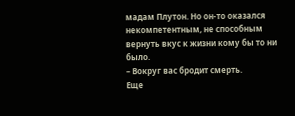мадам Плутон. Но он-то оказался некомпетентным, не способным вернуть вкус к жизни кому бы то ни было.
– Вокруг вас бродит смерть.
Еще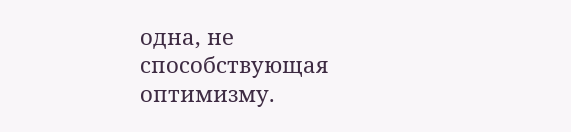одна, не способствующая оптимизму.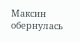Максин обернулась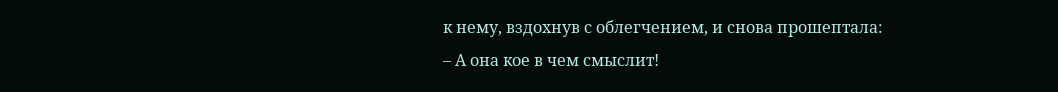к нему, вздохнув с облегчением, и снова прошептала:
– А она кое в чем смыслит!